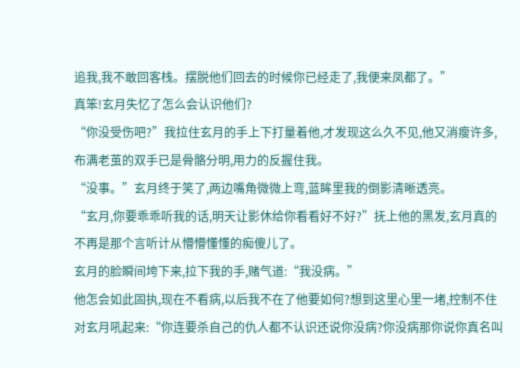追我,我不敢回客栈。摆脱他们回去的时候你已经走了,我便来凤都了。”
真笨!玄月失忆了怎么会认识他们?
“你没受伤吧?”我拉住玄月的手上下打量着他,才发现这么久不见,他又消瘦许多,布满老茧的双手已是骨骼分明,用力的反握住我。
“没事。”玄月终于笑了,两边嘴角微微上弯,蓝眸里我的倒影清晰透亮。
“玄月,你要乖乖听我的话,明天让影休给你看看好不好?”抚上他的黑发,玄月真的不再是那个言听计从懵懵懂懂的痴傻儿了。
玄月的脸瞬间垮下来,拉下我的手,赌气道:“我没病。”
他怎会如此固执,现在不看病,以后我不在了他要如何?想到这里心里一堵,控制不住对玄月吼起来:“你连要杀自己的仇人都不认识还说你没病?你没病那你说你真名叫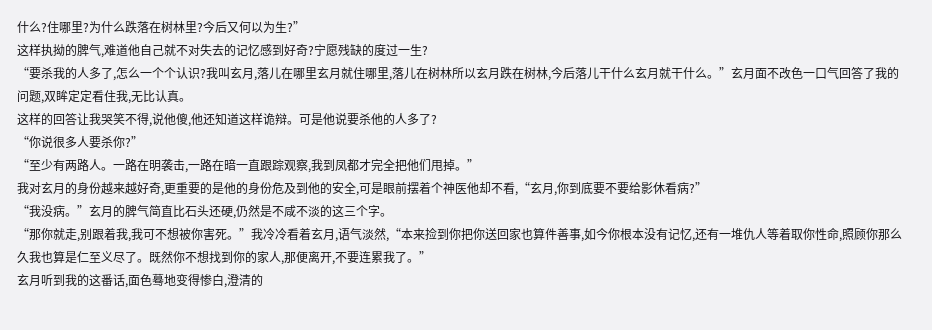什么?住哪里?为什么跌落在树林里?今后又何以为生?”
这样执拗的脾气,难道他自己就不对失去的记忆感到好奇?宁愿残缺的度过一生?
“要杀我的人多了,怎么一个个认识?我叫玄月,落儿在哪里玄月就住哪里,落儿在树林所以玄月跌在树林,今后落儿干什么玄月就干什么。”玄月面不改色一口气回答了我的问题,双眸定定看住我,无比认真。
这样的回答让我哭笑不得,说他傻,他还知道这样诡辩。可是他说要杀他的人多了?
“你说很多人要杀你?”
“至少有两路人。一路在明袭击,一路在暗一直跟踪观察,我到凤都才完全把他们甩掉。”
我对玄月的身份越来越好奇,更重要的是他的身份危及到他的安全,可是眼前摆着个神医他却不看,“玄月,你到底要不要给影休看病?”
“我没病。”玄月的脾气简直比石头还硬,仍然是不咸不淡的这三个字。
“那你就走,别跟着我,我可不想被你害死。”我冷冷看着玄月,语气淡然,“本来捡到你把你送回家也算件善事,如今你根本没有记忆,还有一堆仇人等着取你性命,照顾你那么久我也算是仁至义尽了。既然你不想找到你的家人,那便离开,不要连累我了。”
玄月听到我的这番话,面色蓦地变得惨白,澄清的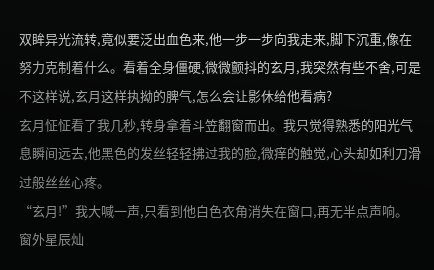双眸异光流转,竟似要泛出血色来,他一步一步向我走来,脚下沉重,像在努力克制着什么。看着全身僵硬,微微颤抖的玄月,我突然有些不舍,可是不这样说,玄月这样执拗的脾气,怎么会让影休给他看病?
玄月怔怔看了我几秒,转身拿着斗笠翻窗而出。我只觉得熟悉的阳光气息瞬间远去,他黑色的发丝轻轻拂过我的脸,微痒的触觉,心头却如利刀滑过般丝丝心疼。
“玄月!”我大喊一声,只看到他白色衣角消失在窗口,再无半点声响。
窗外星辰灿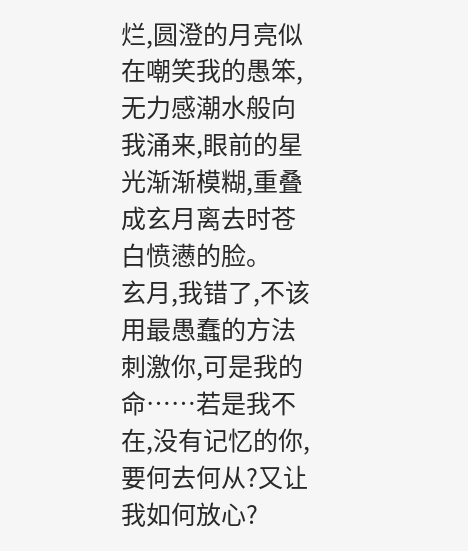烂,圆澄的月亮似在嘲笑我的愚笨,无力感潮水般向我涌来,眼前的星光渐渐模糊,重叠成玄月离去时苍白愤懑的脸。
玄月,我错了,不该用最愚蠢的方法刺激你,可是我的命……若是我不在,没有记忆的你,要何去何从?又让我如何放心?